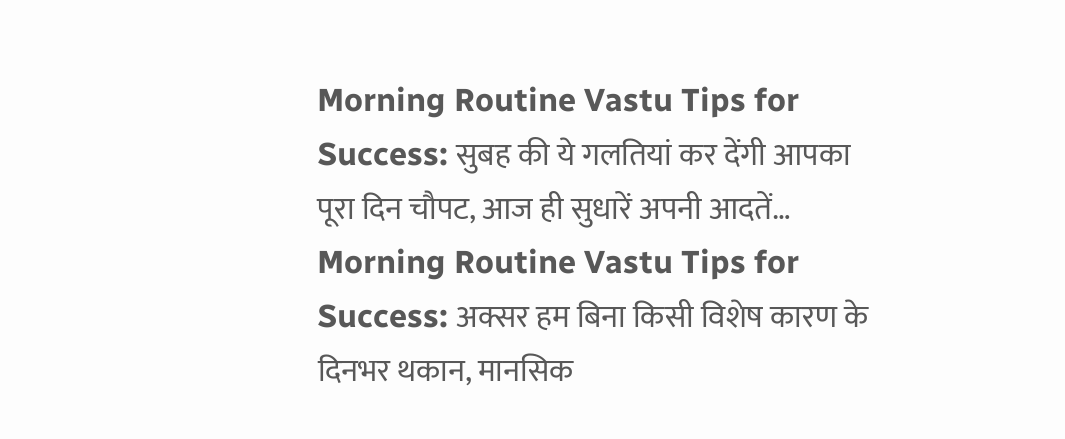Morning Routine Vastu Tips for Success: सुबह की ये गलतियां कर देंगी आपका पूरा दिन चौपट, आज ही सुधारें अपनी आदतें…
Morning Routine Vastu Tips for Success: अक्सर हम बिना किसी विशेष कारण के दिनभर थकान, मानसिक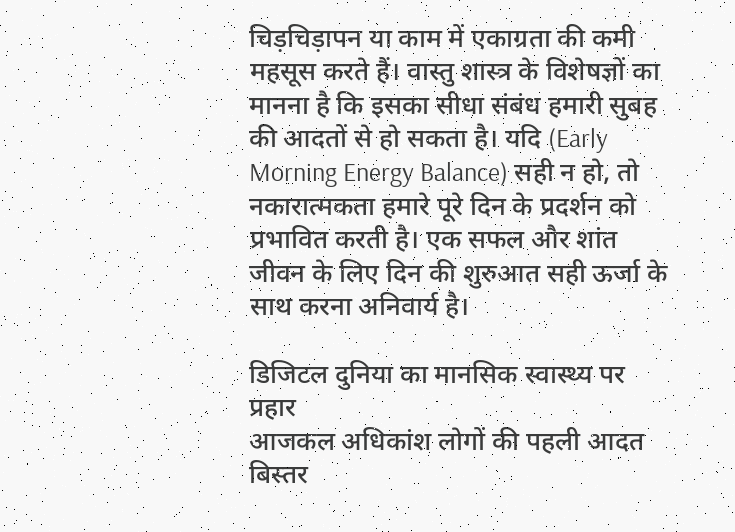चिड़चिड़ापन या काम में एकाग्रता की कमी महसूस करते हैं। वास्तु शास्त्र के विशेषज्ञों का मानना है कि इसका सीधा संबंध हमारी सुबह की आदतों से हो सकता है। यदि (Early Morning Energy Balance) सही न हो, तो नकारात्मकता हमारे पूरे दिन के प्रदर्शन को प्रभावित करती है। एक सफल और शांत जीवन के लिए दिन की शुरुआत सही ऊर्जा के साथ करना अनिवार्य है।

डिजिटल दुनिया का मानसिक स्वास्थ्य पर प्रहार
आजकल अधिकांश लोगों की पहली आदत बिस्तर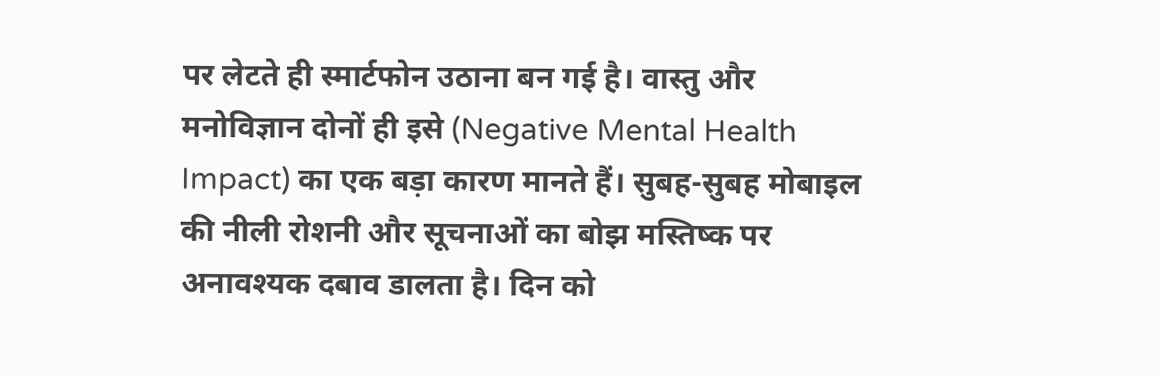पर लेटते ही स्मार्टफोन उठाना बन गई है। वास्तु और मनोविज्ञान दोनों ही इसे (Negative Mental Health Impact) का एक बड़ा कारण मानते हैं। सुबह-सुबह मोबाइल की नीली रोशनी और सूचनाओं का बोझ मस्तिष्क पर अनावश्यक दबाव डालता है। दिन को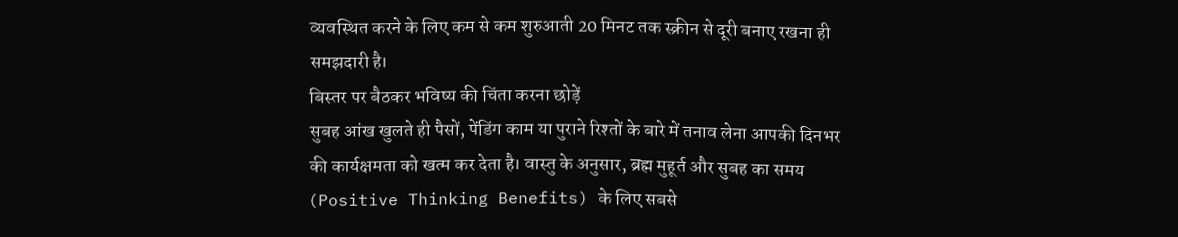व्यवस्थित करने के लिए कम से कम शुरुआती 20 मिनट तक स्क्रीन से दूरी बनाए रखना ही समझदारी है।
बिस्तर पर बैठकर भविष्य की चिंता करना छोड़ें
सुबह आंख खुलते ही पैसों, पेंडिंग काम या पुराने रिश्तों के बारे में तनाव लेना आपकी दिनभर की कार्यक्षमता को खत्म कर देता है। वास्तु के अनुसार, ब्रह्म मुहूर्त और सुबह का समय (Positive Thinking Benefits) के लिए सबसे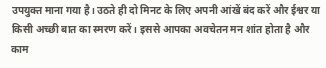उपयुक्त माना गया है। उठते ही दो मिनट के लिए अपनी आंखें बंद करें और ईश्वर या किसी अच्छी बात का स्मरण करें। इससे आपका अवचेतन मन शांत होता है और काम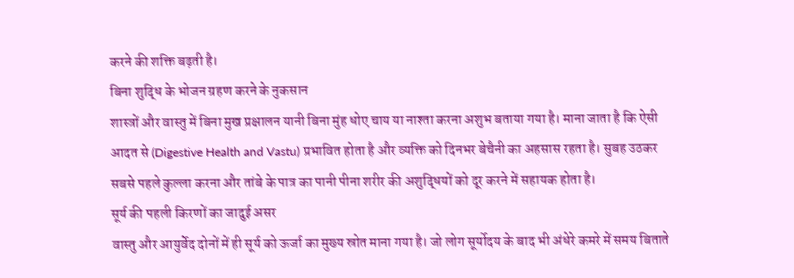करने की शक्ति बढ़ती है।
बिना शुद्धि के भोजन ग्रहण करने के नुकसान
शास्त्रों और वास्तु में बिना मुख प्रक्षालन यानी बिना मुंह धोए चाय या नाश्ता करना अशुभ बताया गया है। माना जाता है कि ऐसी आदत से (Digestive Health and Vastu) प्रभावित होता है और व्यक्ति को दिनभर बेचैनी का अहसास रहता है। सुबह उठकर सबसे पहले कुल्ला करना और तांबे के पात्र का पानी पीना शरीर की अशुद्धियों को दूर करने में सहायक होता है।
सूर्य की पहली किरणों का जादुई असर
वास्तु और आयुर्वेद दोनों में ही सूर्य को ऊर्जा का मुख्य स्रोत माना गया है। जो लोग सूर्योदय के बाद भी अंधेरे कमरे में समय बिताते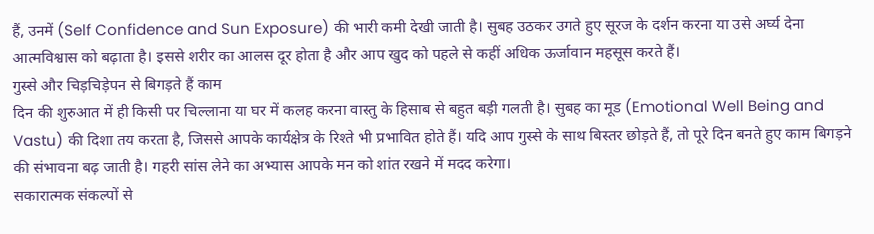हैं, उनमें (Self Confidence and Sun Exposure) की भारी कमी देखी जाती है। सुबह उठकर उगते हुए सूरज के दर्शन करना या उसे अर्घ्य देना आत्मविश्वास को बढ़ाता है। इससे शरीर का आलस दूर होता है और आप खुद को पहले से कहीं अधिक ऊर्जावान महसूस करते हैं।
गुस्से और चिड़चिड़ेपन से बिगड़ते हैं काम
दिन की शुरुआत में ही किसी पर चिल्लाना या घर में कलह करना वास्तु के हिसाब से बहुत बड़ी गलती है। सुबह का मूड (Emotional Well Being and Vastu) की दिशा तय करता है, जिससे आपके कार्यक्षेत्र के रिश्ते भी प्रभावित होते हैं। यदि आप गुस्से के साथ बिस्तर छोड़ते हैं, तो पूरे दिन बनते हुए काम बिगड़ने की संभावना बढ़ जाती है। गहरी सांस लेने का अभ्यास आपके मन को शांत रखने में मदद करेगा।
सकारात्मक संकल्पों से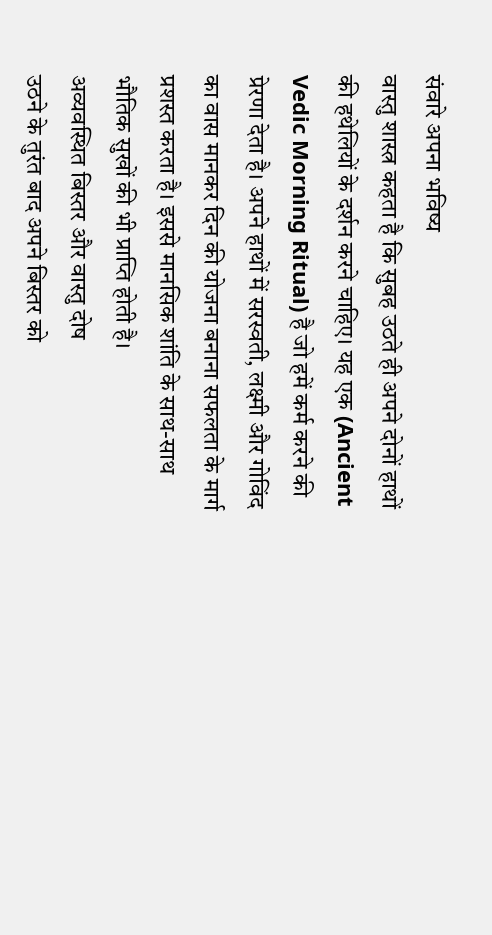संवारे अपना भविष्य
वास्तु शास्त्र कहता है कि सुबह उठते ही अपने दोनों हाथों की हथेलियों के दर्शन करने चाहिए। यह एक (Ancient Vedic Morning Ritual) है जो हमें कर्म करने की प्रेरणा देता है। अपने हाथों में सरस्वती, लक्ष्मी और गोविंद का वास मानकर दिन की योजना बनाना सफलता के मार्ग प्रशस्त करता है। इससे मानसिक शांति के साथ-साथ भौतिक सुखों की भी प्राप्ति होती है।
अव्यवस्थित बिस्तर और वास्तु दोष
उठने के तुरंत बाद अपने बिस्तर को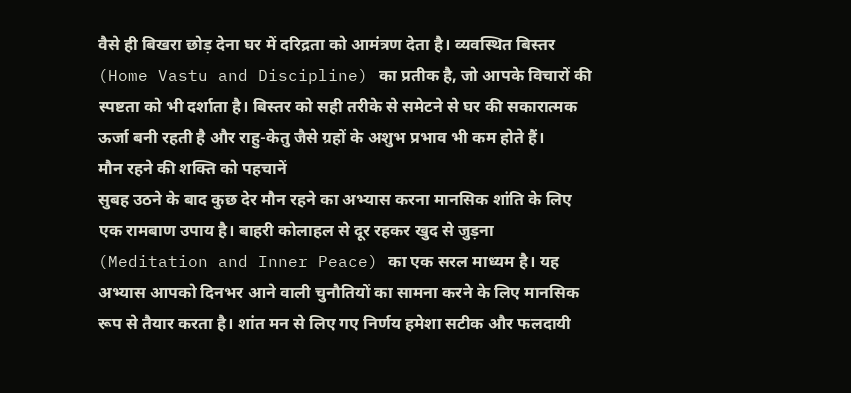वैसे ही बिखरा छोड़ देना घर में दरिद्रता को आमंत्रण देता है। व्यवस्थित बिस्तर (Home Vastu and Discipline) का प्रतीक है, जो आपके विचारों की स्पष्टता को भी दर्शाता है। बिस्तर को सही तरीके से समेटने से घर की सकारात्मक ऊर्जा बनी रहती है और राहु-केतु जैसे ग्रहों के अशुभ प्रभाव भी कम होते हैं।
मौन रहने की शक्ति को पहचानें
सुबह उठने के बाद कुछ देर मौन रहने का अभ्यास करना मानसिक शांति के लिए एक रामबाण उपाय है। बाहरी कोलाहल से दूर रहकर खुद से जुड़ना (Meditation and Inner Peace) का एक सरल माध्यम है। यह अभ्यास आपको दिनभर आने वाली चुनौतियों का सामना करने के लिए मानसिक रूप से तैयार करता है। शांत मन से लिए गए निर्णय हमेशा सटीक और फलदायी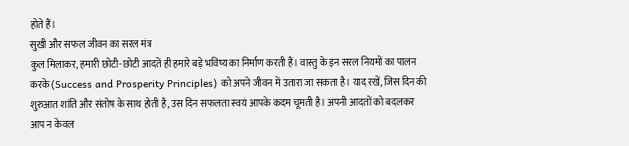होते हैं।
सुखी और सफल जीवन का सरल मंत्र
कुल मिलाकर, हमारी छोटी-छोटी आदतें ही हमारे बड़े भविष्य का निर्माण करती हैं। वास्तु के इन सरल नियमों का पालन करके (Success and Prosperity Principles) को अपने जीवन में उतारा जा सकता है। याद रखें, जिस दिन की शुरुआत शांति और संतोष के साथ होती है, उस दिन सफलता स्वयं आपके कदम चूमती है। अपनी आदतों को बदलकर आप न केवल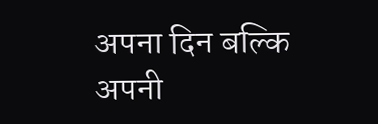अपना दिन बल्कि अपनी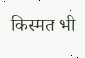किस्मत भी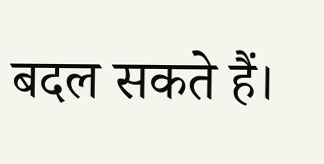बदल सकते हैं।